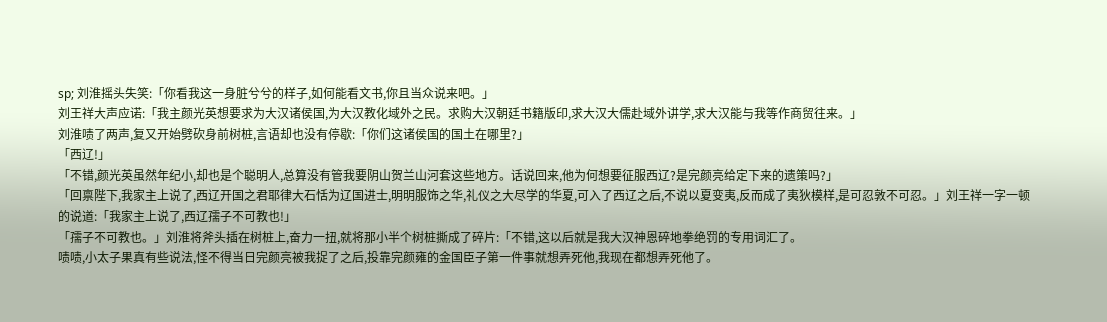sp; 刘淮摇头失笑:「你看我这一身脏兮兮的样子,如何能看文书,你且当众说来吧。」
刘王祥大声应诺:「我主颜光英想要求为大汉诸侯国,为大汉教化域外之民。求购大汉朝廷书籍版印,求大汉大儒赴域外讲学,求大汉能与我等作商贸往来。」
刘淮啧了两声,复又开始劈砍身前树桩,言语却也没有停歇:「你们这诸侯国的国土在哪里?」
「西辽!」
「不错,颜光英虽然年纪小,却也是个聪明人,总算没有管我要阴山贺兰山河套这些地方。话说回来,他为何想要征服西辽?是完颜亮给定下来的遗策吗?」
「回禀陛下,我家主上说了,西辽开国之君耶律大石恬为辽国进士,明明服饰之华,礼仪之大尽学的华夏,可入了西辽之后,不说以夏变夷,反而成了夷狄模样,是可忍敦不可忍。」刘王祥一字一顿的说道:「我家主上说了,西辽孺子不可教也!」
「孺子不可教也。」刘淮将斧头插在树桩上,奋力一扭,就将那小半个树桩撕成了碎片:「不错,这以后就是我大汉神恩碎地拳绝罚的专用词汇了。
啧啧,小太子果真有些说法,怪不得当日完颜亮被我捉了之后,投靠完颜雍的金国臣子第一件事就想弄死他,我现在都想弄死他了。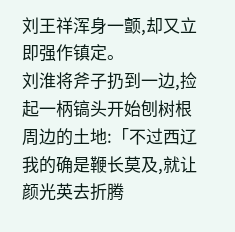刘王祥浑身一颤,却又立即强作镇定。
刘淮将斧子扔到一边,捡起一柄镐头开始刨树根周边的土地:「不过西辽我的确是鞭长莫及,就让颜光英去折腾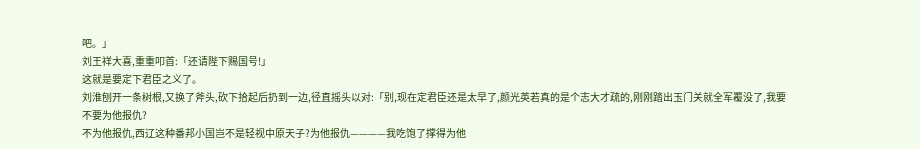吧。」
刘王祥大喜,重重叩首:「还请陛下赐国号!」
这就是要定下君臣之义了。
刘淮刨开一条树根,又换了斧头,砍下拾起后扔到一边,径直摇头以对:「别,现在定君臣还是太早了,颜光英若真的是个志大才疏的,刚刚踏出玉门关就全军覆没了,我要不要为他报仇?
不为他报仇,西辽这种番邦小国岂不是轻视中原天子?为他报仇————我吃饱了撑得为他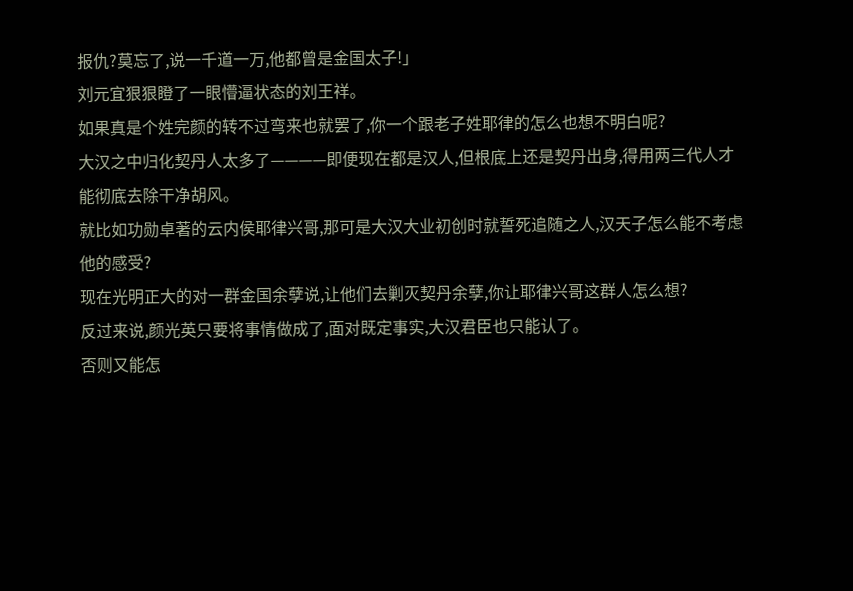报仇?莫忘了,说一千道一万,他都曾是金国太子!」
刘元宜狠狠瞪了一眼懵逼状态的刘王祥。
如果真是个姓完颜的转不过弯来也就罢了,你一个跟老子姓耶律的怎么也想不明白呢?
大汉之中归化契丹人太多了————即便现在都是汉人,但根底上还是契丹出身,得用两三代人才能彻底去除干净胡风。
就比如功勋卓著的云内侯耶律兴哥,那可是大汉大业初创时就誓死追随之人,汉天子怎么能不考虑他的感受?
现在光明正大的对一群金国余孽说,让他们去剿灭契丹余孽,你让耶律兴哥这群人怎么想?
反过来说,颜光英只要将事情做成了,面对既定事实,大汉君臣也只能认了。
否则又能怎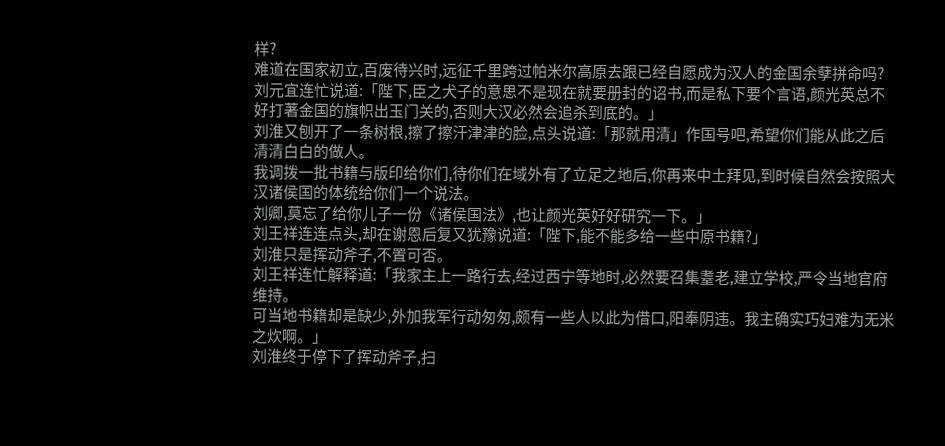样?
难道在国家初立,百废待兴时,远征千里跨过帕米尔高原去跟已经自愿成为汉人的金国余孽拼命吗?
刘元宜连忙说道:「陛下,臣之犬子的意思不是现在就要册封的诏书,而是私下要个言语,颜光英总不好打著金国的旗帜出玉门关的,否则大汉必然会追杀到底的。」
刘淮又刨开了一条树根,擦了擦汗津津的脸,点头说道:「那就用清」作国号吧,希望你们能从此之后清清白白的做人。
我调拨一批书籍与版印给你们,待你们在域外有了立足之地后,你再来中土拜见,到时候自然会按照大汉诸侯国的体统给你们一个说法。
刘卿,莫忘了给你儿子一份《诸侯国法》,也让颜光英好好研究一下。」
刘王祥连连点头,却在谢恩后复又犹豫说道:「陛下,能不能多给一些中原书籍?」
刘淮只是挥动斧子,不置可否。
刘王祥连忙解释道:「我家主上一路行去,经过西宁等地时,必然要召集耋老,建立学校,严令当地官府维持。
可当地书籍却是缺少,外加我军行动匆匆,颇有一些人以此为借口,阳奉阴违。我主确实巧妇难为无米之炊啊。」
刘淮终于停下了挥动斧子,扫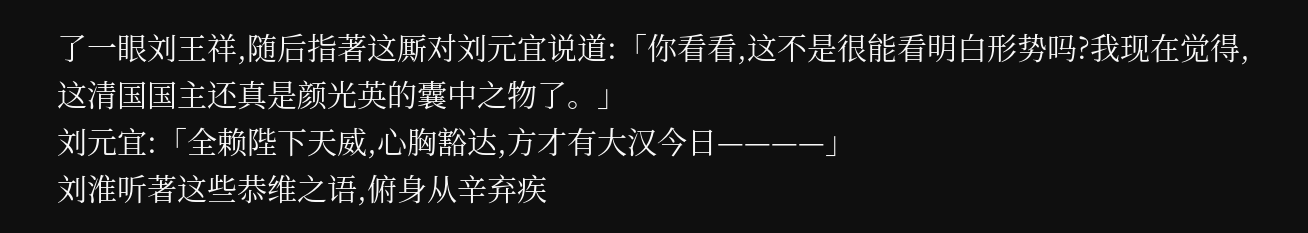了一眼刘王祥,随后指著这厮对刘元宜说道:「你看看,这不是很能看明白形势吗?我现在觉得,这清国国主还真是颜光英的囊中之物了。」
刘元宜:「全赖陛下天威,心胸豁达,方才有大汉今日————」
刘淮听著这些恭维之语,俯身从辛弃疾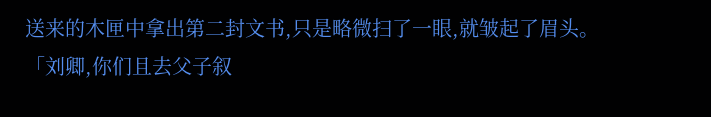送来的木匣中拿出第二封文书,只是略微扫了一眼,就皱起了眉头。
「刘卿,你们且去父子叙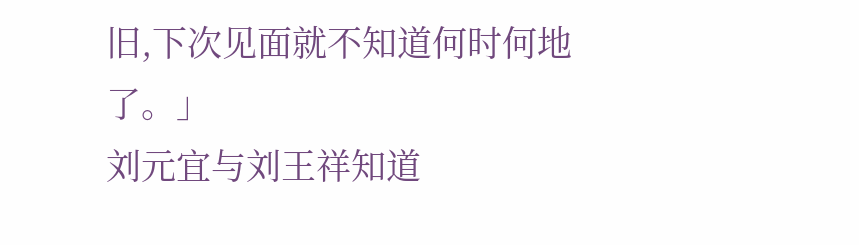旧,下次见面就不知道何时何地了。」
刘元宜与刘王祥知道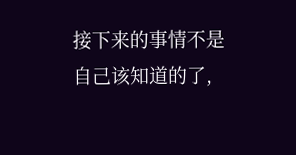接下来的事情不是自己该知道的了,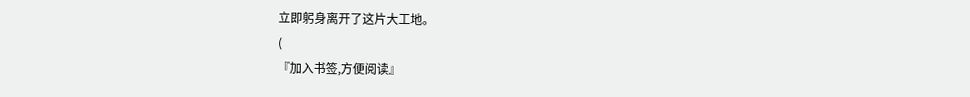立即躬身离开了这片大工地。
(
『加入书签,方便阅读』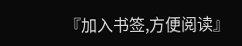『加入书签,方便阅读』